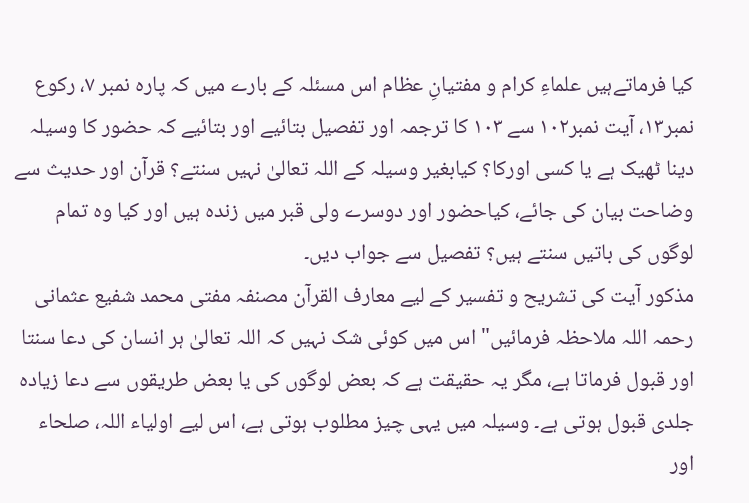کیا فرماتےہیں علماءِ کرام و مفتیانِ عظام اس مسئلہ کے بارے میں کہ پارہ نمبر ۷، رکوع نمبر۱۳، آیت نمبر۱۰۲ سے ۱۰۳ کا ترجمہ اور تفصیل بتائیے اور بتائیے کہ حضور کا وسیلہ دینا ٹھیک ہے یا کسی اورکا؟ کیابغیر وسیلہ کے اللہ تعالیٰ نہیں سنتے؟ قرآن اور حدیث سے وضاحت بیان کی جائے، کیاحضور اور دوسرے ولی قبر میں زندہ ہیں اور کیا وہ تمام لوگوں کی باتیں سنتے ہیں؟ تفصیل سے جواب دیں۔
مذکور آیت کی تشریح و تفسیر کے لیے معارف القرآن مصنفہ مفتی محمد شفیع عثمانی رحمہ اللہ ملاحظہ فرمائیں" اس میں کوئی شک نہیں کہ اللہ تعالیٰ ہر انسان کی دعا سنتا اور قبول فرماتا ہے، مگر یہ حقیقت ہے کہ بعض لوگوں کی یا بعض طریقوں سے دعا زیادہ جلدی قبول ہوتی ہے۔ وسیلہ میں یہی چیز مطلوب ہوتی ہے، اس لیے اولیاء اللہ، صلحاء اور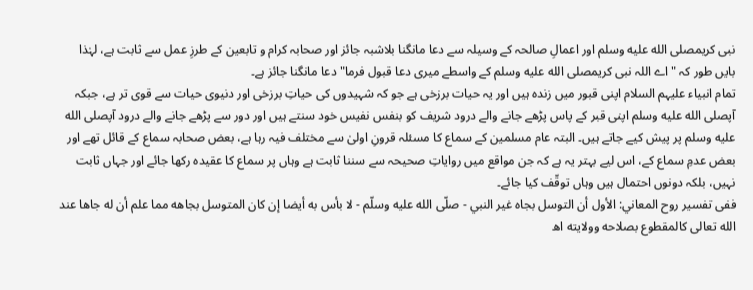نبی کریمصلى الله عليه وسلم اور اعمالِ صالحہ کے وسیلہ سے دعا مانگنا بلاشبہ جائز اور صحابہ کرام و تابعین کے طرزِ عمل سے ثابت ہے، لہٰذا بایں طور کہ "اے اللہ نبی کریمصلى الله عليه وسلم کے واسطے میری دعا قبول فرما" دعا مانگنا جائز ہے۔
تمام انبیاء علیہم السلام اپنی قبور میں زندہ ہیں اور یہ حیات برزخی ہے جو کہ شہیدوں کی حیاتِ برزخی اور دنیوی حیات سے قوی تر ہے، جبکہ آپصلى الله عليه وسلم اپنی قبر کے پاس پڑھے جانے والے درود شریف کو بنفس نفیس خود سنتے ہیں اور دور سے پڑھے جانے والے درود آپصلى الله عليه وسلم پر پیش کیے جاتے ہیں۔ البتہ عام مسلمین کے سماع کا مسئلہ قرونِ اولیٰ سے مختلف فیہ رہا ہے، بعض صحابہ سماع کے قائل تھے اور بعض عدمِ سماع کے، اس لیے بہتر یہ ہے کہ جن مواقع میں روایاتِ صحیحہ سے سننا ثابت ہے وہاں پر سماع کا عقیدہ رکھا جائے اور جہاں ثابت نہیں، بلکہ دونوں احتمال ہیں وہاں توقّف کیا جائے۔
ففی تفسير روح المعاني: الأول أن التوسل بجاه غير النبي - صلّى الله عليه وسلّم - لا بأس به أيضا إن كان المتوسل بجاهه مما علم أن له جاها عند الله تعالى كالمقطوع بصلاحه وولايته اھ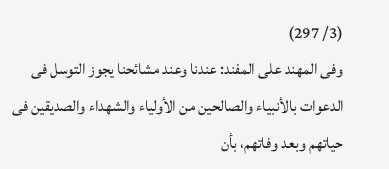(3/ 297)
وفی المھند علی المفند: عندنا وعند مشائحنا یجوز التوسل فی الدعوات بالأنبیاء والصالحین من الأولیاء والشھداء والصدیقین فی حیاتھم وبعد وفاتھم، بأن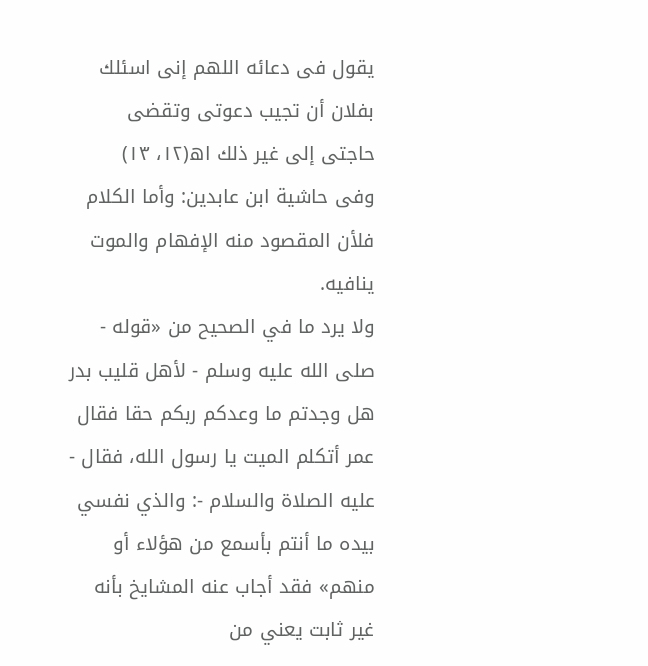یقول فی دعائه اللھم إنی اسئلك بفلان أن تجیب دعوتی وتقضی حاجتی إلی غیر ذلك اھ(۱۲، ۱۳)
وفی حاشية ابن عابدين: وأما الكلام فلأن المقصود منه الإفهام والموت ينافيه.
ولا يرد ما في الصحيح من «قوله - صلى الله عليه وسلم - لأهل قليب بدر هل وجدتم ما وعدكم ربكم حقا فقال عمر أتكلم الميت يا رسول الله، فقال - عليه الصلاة والسلام -: والذي نفسي بيده ما أنتم بأسمع من هؤلاء أو منهم» فقد أجاب عنه المشايخ بأنه غير ثابت يعني من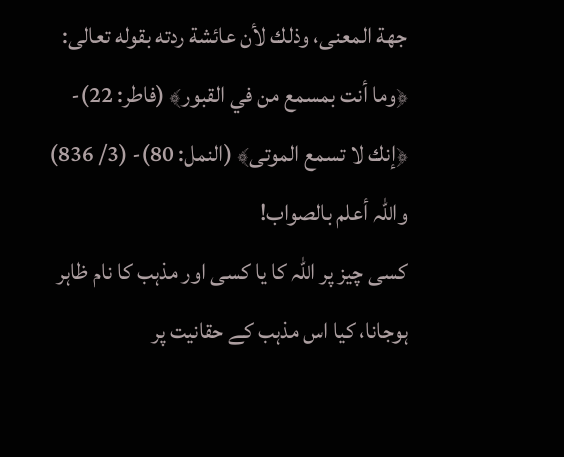جهة المعنى، وذلك لأن عائشة ردته بقوله تعالى: ﴿وما أنت بمسمع من في القبور﴾ (فاطر: 22)- ﴿إنك لا تسمع الموتى﴾ (النمل: 80)- (3/ 836) واللہ أعلم بالصواب!
کسی چیز پر اللہ کا یا کسی اور مذہب کا نام ظاہر ہوجانا، کیا اس مذہب کے حقانیت پر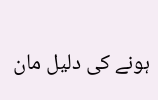ہونے کی دلیل مان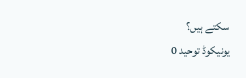سکتے ہیں؟
یونیکوڈ توحید 0